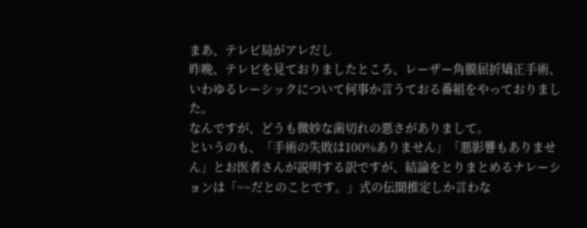まあ、テレビ局がアレだし
昨晩、テレビを見ておりましたところ、レーザー角膜屈折矯正手術、いわゆるレーシックについて何事か言うておる番組をやっておりました。
なんですが、どうも微妙な歯切れの悪さがありまして。
というのも、「手術の失敗は100%ありません」「悪影響もありません」とお医者さんが説明する訳ですが、結論をとりまとめるナレーションは「~~だとのことです。」式の伝聞推定しか言わな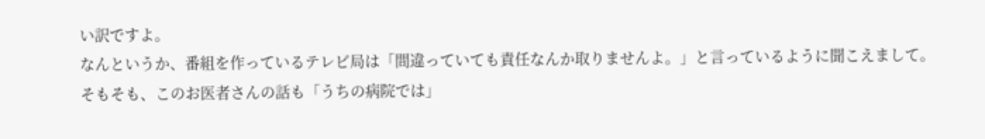い訳ですよ。
なんというか、番組を作っているテレビ局は「間違っていても責任なんか取りませんよ。」と言っているように聞こえまして。
そもそも、このお医者さんの話も「うちの病院では」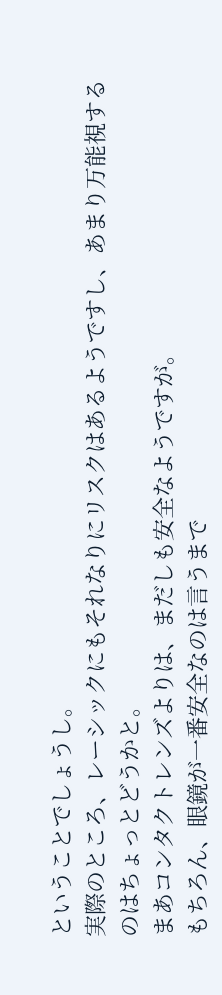ということでしょうし。
実際のところ、レーシックにもそれなりにリスクはあるようですし、あまり万能視するのはちょっとどうかと。
まあコンタクトレンズよりは、まだしも安全なようですが。
もちろん、眼鏡が一番安全なのは言うまで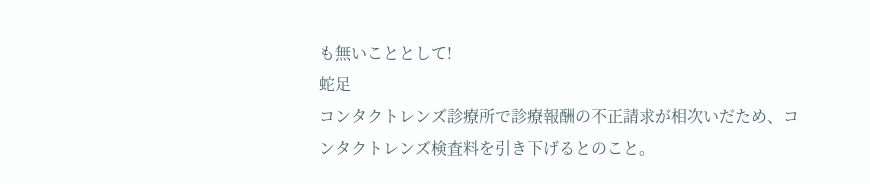も無いこととして!
蛇足
コンタクトレンズ診療所で診療報酬の不正請求が相次いだため、コンタクトレンズ検査料を引き下げるとのこと。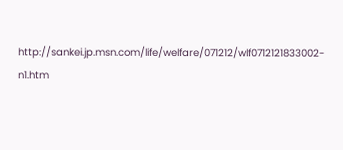http://sankei.jp.msn.com/life/welfare/071212/wlf0712121833002-n1.htm